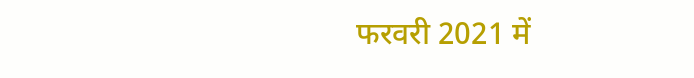फरवरी 2021 में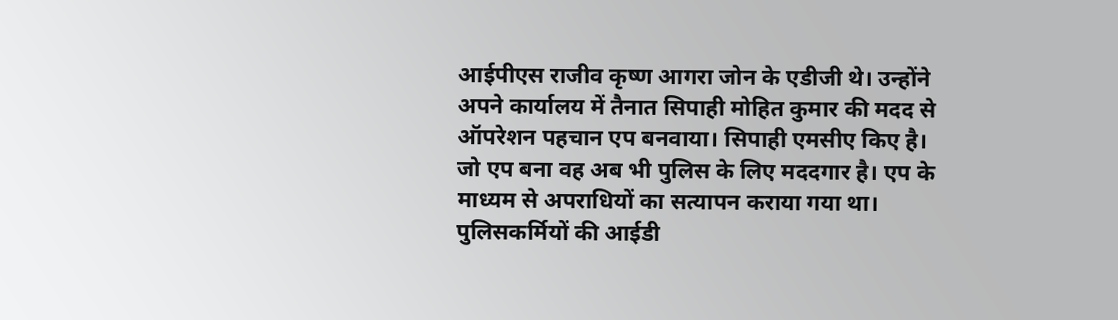आईपीएस राजीव कृष्ण आगरा जोन के एडीजी थे। उन्होंने अपने कार्यालय में तैनात सिपाही मोहित कुमार की मदद से ऑपरेशन पहचान एप बनवाया। सिपाही एमसीए किए है। जो एप बना वह अब भी पुलिस के लिए मददगार है। एप के माध्यम से अपराधियों का सत्यापन कराया गया था।
पुलिसकर्मियों की आईडी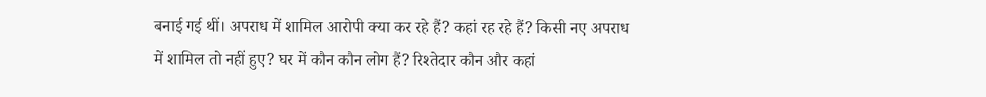बनाई गई थीं। अपराध में शामिल आरोपी क्या कर रहे हैं? कहां रह रहे हैं? किसी नए अपराध में शामिल तो नहीं हुए? घर में कौन कौन लोग हैं? रिश्तेदार कौन और कहां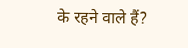के रहने वाले हैं?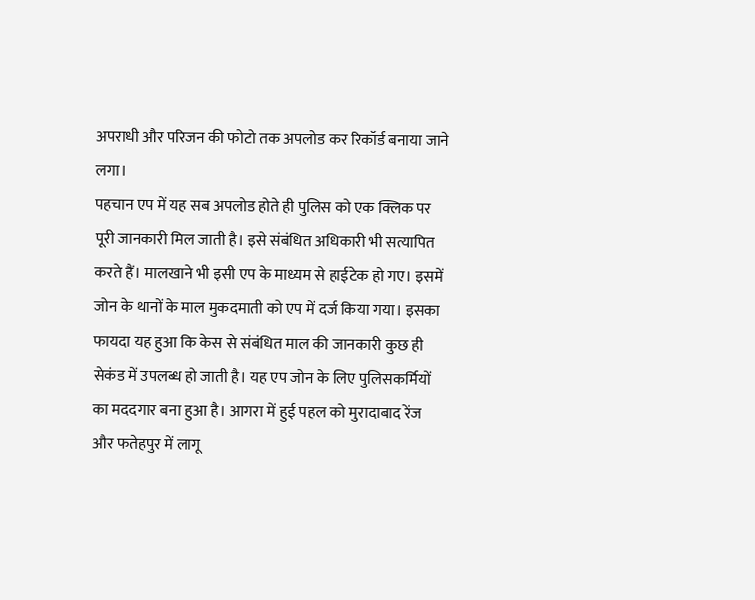अपराधी और परिजन की फोटो तक अपलोड कर रिकॉर्ड बनाया जाने लगा।
पहचान एप में यह सब अपलोड होते ही पुलिस को एक क्लिक पर पूरी जानकारी मिल जाती है। इसे संबंधित अधिकारी भी सत्यापित करते हैं। मालखाने भी इसी एप के माध्यम से हाईटेक हो गए। इसमें जोन के थानों के माल मुकदमाती को एप में दर्ज किया गया। इसका फायदा यह हुआ कि केस से संबंधित माल की जानकारी कुछ ही सेकंड में उपलब्ध हो जाती है। यह एप जोन के लिए पुलिसकर्मियों का मददगार बना हुआ है। आगरा में हुई पहल को मुरादाबाद रेंज और फतेहपुर में लागू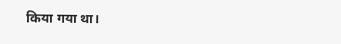किया गया था।